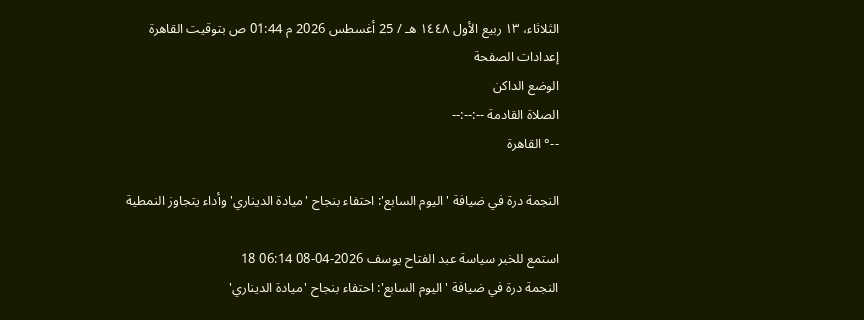الثلاثاء، ١٣ ربيع الأول ١٤٤٨ هـ / 25 أغسطس 2026 م 01:44 ص بتوقيت القاهرة
إعدادات الصفحة
الوضع الداكن
الصلاة القادمة --:--:--
--° القاهرة

النجمة درة في ضيافة 'اليوم السابع': احتفاء بنجاح 'ميادة الديناري' وأداء يتجاوز النمطية

استمع للخبر سياسة عبد الفتاح يوسف 2026-04-08 06:14 18
النجمة درة في ضيافة 'اليوم السابع': احتفاء بنجاح 'ميادة الديناري'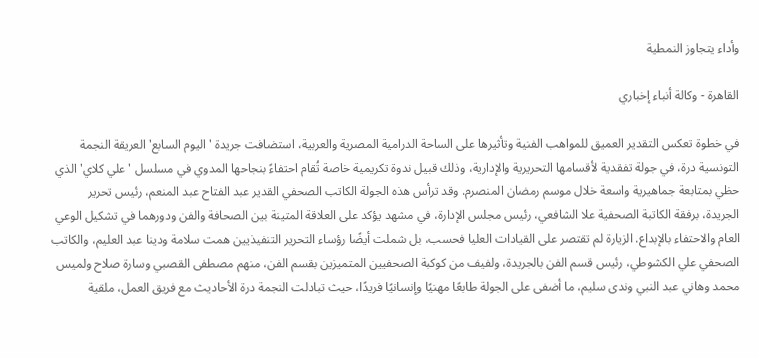وأداء يتجاوز النمطية

القاهرة - وكالة أنباء إخباري

في خطوة تعكس التقدير العميق للمواهب الفنية وتأثيرها على الساحة الدرامية المصرية والعربية، استضافت جريدة 'اليوم السابع' العريقة النجمة التونسية درة، في جولة تفقدية لأقسامها التحريرية والإدارية، وذلك قبيل ندوة تكريمية خاصة تُقام احتفاءً بنجاحها المدوي في مسلسل 'علي كلاي' الذي حظي بمتابعة جماهيرية واسعة خلال موسم رمضان المنصرم. وقد ترأس هذه الجولة الكاتب الصحفي القدير عبد الفتاح عبد المنعم، رئيس تحرير الجريدة، برفقة الكاتبة الصحفية علا الشافعي، رئيس مجلس الإدارة، في مشهد يؤكد على العلاقة المتينة بين الصحافة والفن ودورهما في تشكيل الوعي العام والاحتفاء بالإبداع. الزيارة لم تقتصر على القيادات العليا فحسب، بل شملت أيضًا رؤساء التحرير التنفيذيين همت سلامة ودينا عبد العليم، والكاتب الصحفي علي الكشوطي، رئيس قسم الفن بالجريدة، ولفيف من كوكبة الصحفيين المتميزين بقسم الفن، منهم مصطفى القصبي وسارة صلاح ولميس محمد وهاني عبد النبي وندى سليم، ما أضفى على الجولة طابعًا مهنيًا وإنسانيًا فريدًا، حيث تبادلت النجمة درة الأحاديث مع فريق العمل، ملقية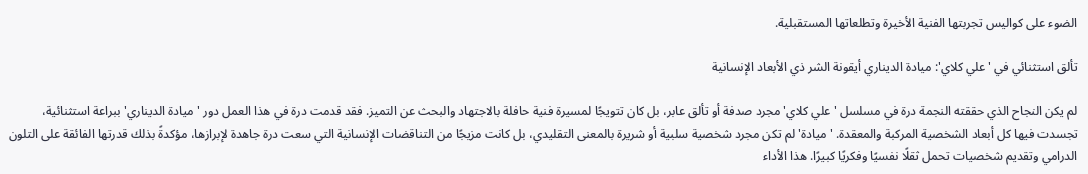الضوء على كواليس تجربتها الفنية الأخيرة وتطلعاتها المستقبلية.

تألق استثنائي في 'علي كلاي': ميادة الديناري أيقونة الشر ذي الأبعاد الإنسانية

لم يكن النجاح الذي حققته النجمة درة في مسلسل 'علي كلاي' مجرد صدفة أو تألق عابر، بل كان تتويجًا لمسيرة فنية حافلة بالاجتهاد والبحث عن التميز. فقد قدمت درة في هذا العمل دور 'ميادة الديناري' ببراعة استثنائية، تجسدت فيها كل أبعاد الشخصية المركبة والمعقدة. 'ميادة' لم تكن مجرد شخصية سلبية أو شريرة بالمعنى التقليدي، بل كانت مزيجًا من التناقضات الإنسانية التي سعت درة جاهدة لإبرازها، مؤكدةً بذلك قدرتها الفائقة على التلون الدرامي وتقديم شخصيات تحمل ثقلًا نفسيًا وفكريًا كبيرًا. هذا الأداء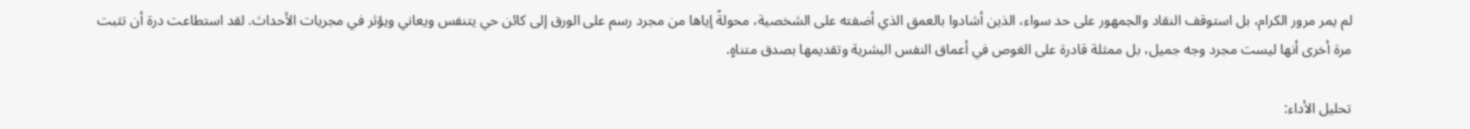لم يمر مرور الكرام، بل استوقف النقاد والجمهور على حد سواء، الذين أشادوا بالعمق الذي أضفته على الشخصية، محولةً إياها من مجرد رسم على الورق إلى كائن حي يتنفس ويعاني ويؤثر في مجريات الأحداث. لقد استطاعت درة أن تثبت مرة أخرى أنها ليست مجرد وجه جميل، بل ممثلة قادرة على الغوص في أعماق النفس البشرية وتقديمها بصدق متناهٍ.

تحليل الأداء: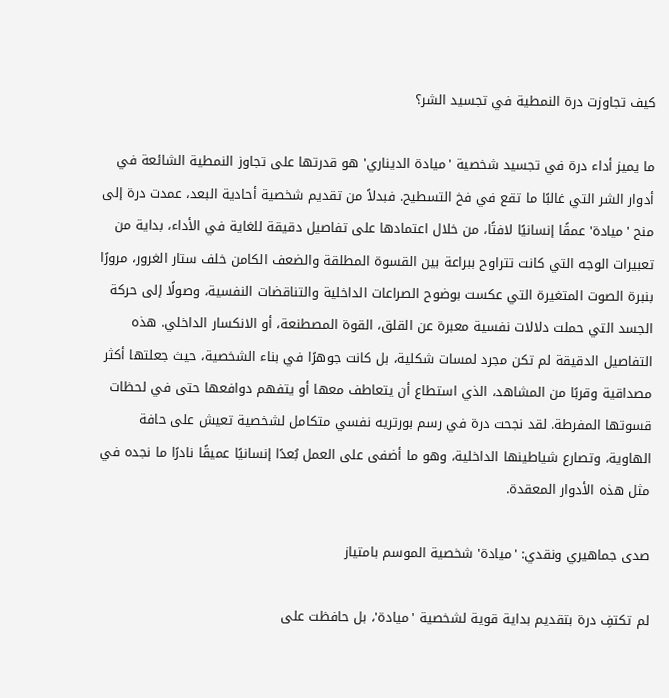كيف تجاوزت درة النمطية في تجسيد الشر؟

ما يميز أداء درة في تجسيد شخصية 'ميادة الديناري' هو قدرتها على تجاوز النمطية الشائعة في أدوار الشر التي غالبًا ما تقع في فخ التسطيح. فبدلاً من تقديم شخصية أحادية البعد، عمدت درة إلى منح 'ميادة' عمقًا إنسانيًا لافتًا، من خلال اعتمادها على تفاصيل دقيقة للغاية في الأداء، بداية من تعبيرات الوجه التي كانت تتراوح ببراعة بين القسوة المطلقة والضعف الكامن خلف ستار الغرور، مرورًا بنبرة الصوت المتغيرة التي عكست بوضوح الصراعات الداخلية والتناقضات النفسية، وصولًا إلى حركة الجسد التي حملت دلالات نفسية معبرة عن القلق، القوة المصطنعة، أو الانكسار الداخلي. هذه التفاصيل الدقيقة لم تكن مجرد لمسات شكلية، بل كانت جوهرًا في بناء الشخصية، حيث جعلتها أكثر مصداقية وقربًا من المشاهد، الذي استطاع أن يتعاطف معها أو يتفهم دوافعها حتى في لحظات قسوتها المفرطة. لقد نجحت درة في رسم بورتريه نفسي متكامل لشخصية تعيش على حافة الهاوية، وتصارع شياطينها الداخلية، وهو ما أضفى على العمل بُعدًا إنسانيًا عميقًا نادرًا ما نجده في مثل هذه الأدوار المعقدة.

صدى جماهيري ونقدي: 'ميادة' شخصية الموسم بامتياز

لم تكتفِ درة بتقديم بداية قوية لشخصية 'ميادة'، بل حافظت على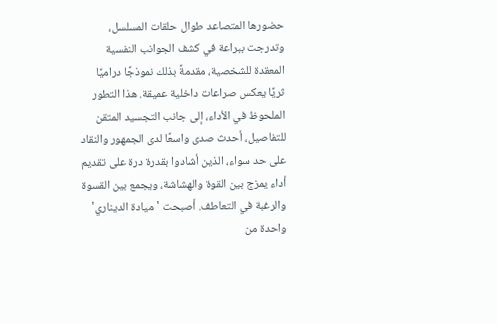حضورها المتصاعد طوال حلقات المسلسل، وتدرجت ببراعة في كشف الجوانب النفسية المعقدة للشخصية، مقدمةً بذلك نموذجًا دراميًا ثريًا يعكس صراعات داخلية عميقة. هذا التطور الملحوظ في الأداء، إلى جانب التجسيد المتقن للتفاصيل، أحدث صدى واسعًا لدى الجمهور والنقاد على حد سواء، الذين أشادوا بقدرة درة على تقديم أداء يمزج بين القوة والهشاشة، ويجمع بين القسوة والرغبة في التعاطف. أصبحت 'ميادة الديناري' واحدة من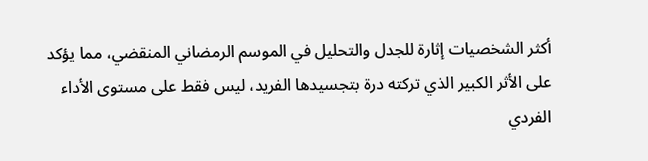أكثر الشخصيات إثارة للجدل والتحليل في الموسم الرمضاني المنقضي، مما يؤكد على الأثر الكبير الذي تركته درة بتجسيدها الفريد، ليس فقط على مستوى الأداء الفردي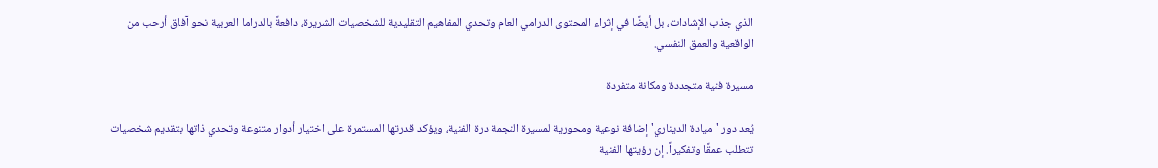الذي جذب الإشادات، بل أيضًا في إثراء المحتوى الدرامي العام وتحدي المفاهيم التقليدية للشخصيات الشريرة، دافعةً بالدراما العربية نحو آفاق أرحب من الواقعية والعمق النفسي.

مسيرة فنية متجددة ومكانة متفردة

يُعد دور 'ميادة الديناري' إضافة نوعية ومحورية لمسيرة النجمة درة الفنية، ويؤكد قدرتها المستمرة على اختيار أدوار متنوعة وتحدي ذاتها بتقديم شخصيات تتطلب عمقًا وتفكيراً. إن رؤيتها الفنية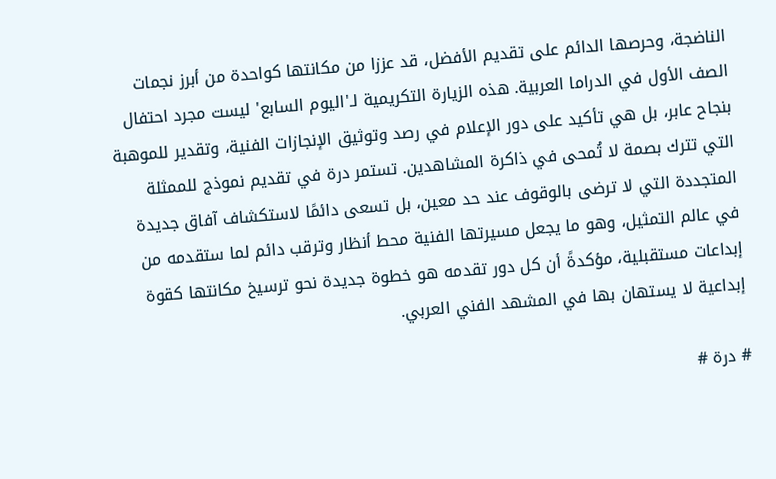الناضجة، وحرصها الدائم على تقديم الأفضل، قد عززا من مكانتها كواحدة من أبرز نجمات الصف الأول في الدراما العربية. هذه الزيارة التكريمية لـ'اليوم السابع' ليست مجرد احتفال بنجاح عابر، بل هي تأكيد على دور الإعلام في رصد وتوثيق الإنجازات الفنية، وتقدير للموهبة التي تترك بصمة لا تُمحى في ذاكرة المشاهدين. تستمر درة في تقديم نموذج للممثلة المتجددة التي لا ترضى بالوقوف عند حد معين، بل تسعى دائمًا لاستكشاف آفاق جديدة في عالم التمثيل، وهو ما يجعل مسيرتها الفنية محط أنظار وترقب دائم لما ستقدمه من إبداعات مستقبلية، مؤكدةً أن كل دور تقدمه هو خطوة جديدة نحو ترسيخ مكانتها كقوة إبداعية لا يستهان بها في المشهد الفني العربي.

# درة #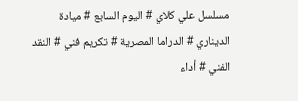مسلسل علي كلاي # اليوم السابع # ميادة الديناري # الدراما المصرية # تكريم فني # النقد الفني # أداء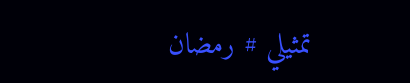تمثيلي # رمضان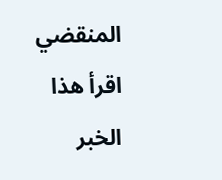المنقضي
اقرأ هذا الخبر